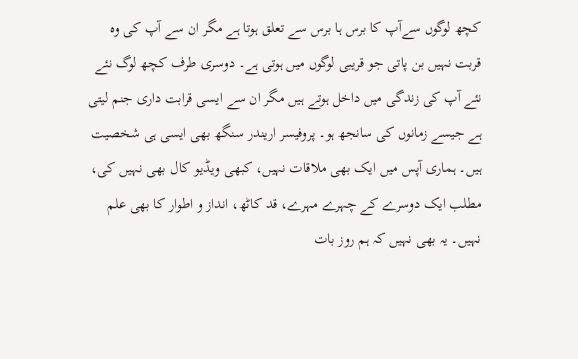کچھ لوگوں سےآپ کا برس ہا برس سے تعلق ہوتا ہے مگر ان سے آپ کی وہ قربت نہیں بن پاتی جو قریبی لوگوں میں ہوتی ہے۔ دوسری طرف کچھ لوگ نئے نئے آپ کی زندگی میں داخل ہوتے ہیں مگر ان سے ایسی قرابت داری جنم لیتی ہے جیسے زمانوں کی سانجھ ہو۔ پروفیسر اریندر سنگھ بھی ایسی ہی شخصیت ہیں۔ ہماری آپس میں ایک بھی ملاقات نہیں، کبھی ویڈیو کال بھی نہیں کی، مطلب ایک دوسرے کے چہرے مہرے، قد کاٹھ، انداز و اطوار کا بھی علم نہیں۔ یہ بھی نہیں کہ ہم روز بات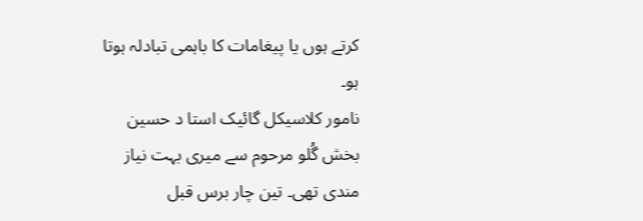کرتے ہوں یا پیغامات کا باہمی تبادلہ ہوتا ہو۔
نامور کلاسیکل گائیک استا د حسین بخش گُلو مرحوم سے میری بہت نیاز مندی تھی۔ تین چار برس قبل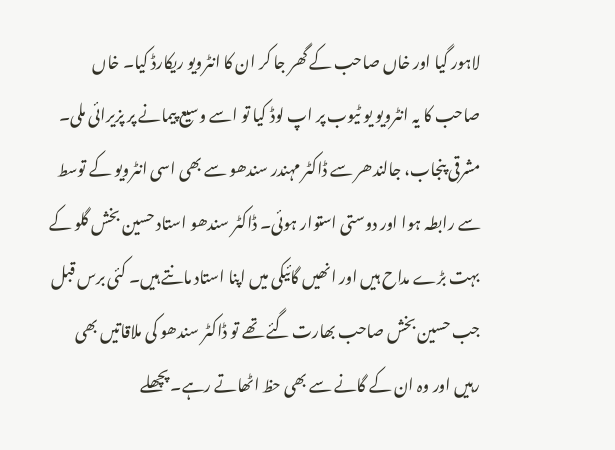لاہور گیا اور خاں صاحب کے گھر جا کر ان کا انٹرویو ریکارڈ کیا۔ خاں صاحب کا یہ انٹرویو یو ٹیوب پر اپ لوڈ کیا تو اسے وسیع پیمانے پر پزیرائی ملی۔
مشرقی پنجاب، جالندھر سے ڈاکٹر مہندر سندھو سے بھی اسی انٹرویو کے توسط سے رابطہ ہوا اور دوستی استوار ہوئی۔ ڈاکٹر سندھو استاد حسین بخش گلو کے بہت بڑے مداح ہیں اور انھیں گائیکی میں اپنا استاد مانتے ہیں۔ کئی برس قبل جب حسین بخش صاحب بھارت گئے تھے تو ڈاکٹر سندھو کی ملاقاتیں بھی رہیں اور وہ ان کے گانے سے بھی حظ اٹھاتے رہے۔ پچھلے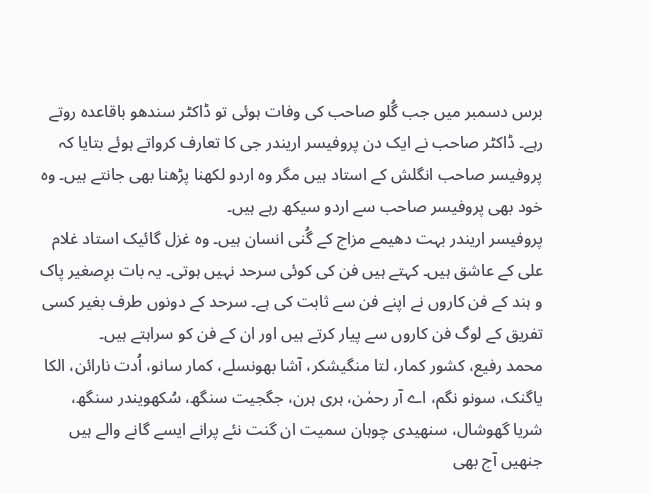برس دسمبر میں جب گُلو صاحب کی وفات ہوئی تو ڈاکٹر سندھو باقاعدہ روتے رہے۔ ڈاکٹر صاحب نے ایک دن پروفیسر اریندر جی کا تعارف کرواتے ہوئے بتایا کہ پروفیسر صاحب انگلش کے استاد ہیں مگر وہ اردو لکھنا پڑھنا بھی جانتے ہیں۔ وہ خود بھی پروفیسر صاحب سے اردو سیکھ رہے ہیں۔
پروفیسر اریندر بہت دھیمے مزاج کے گُنی انسان ہیں۔ وہ غزل گائیک استاد غلام علی کے عاشق ہیں۔ کہتے ہیں فن کی کوئی سرحد نہیں ہوتی۔ یہ بات برِصغیر پاک و ہند کے فن کاروں نے اپنے فن سے ثابت کی ہے۔ سرحد کے دونوں طرف بغیر کسی تفریق کے لوگ فن کاروں سے پیار کرتے ہیں اور ان کے فن کو سراہتے ہیں۔
محمد رفیع، کشور کمار، لتا منگیشکر، آشا بھونسلے، کمار سانو، اُدت نارائن، الکا یاگنک، سونو نگم، اے آر رحمٰن، ہری ہرن، جگجیت سنگھ، سُکھویندر سنگھ، شریا گھوشال، سنھیدی چوہان سمیت ان گنت نئے پرانے ایسے گانے والے ہیں جنھیں آج بھی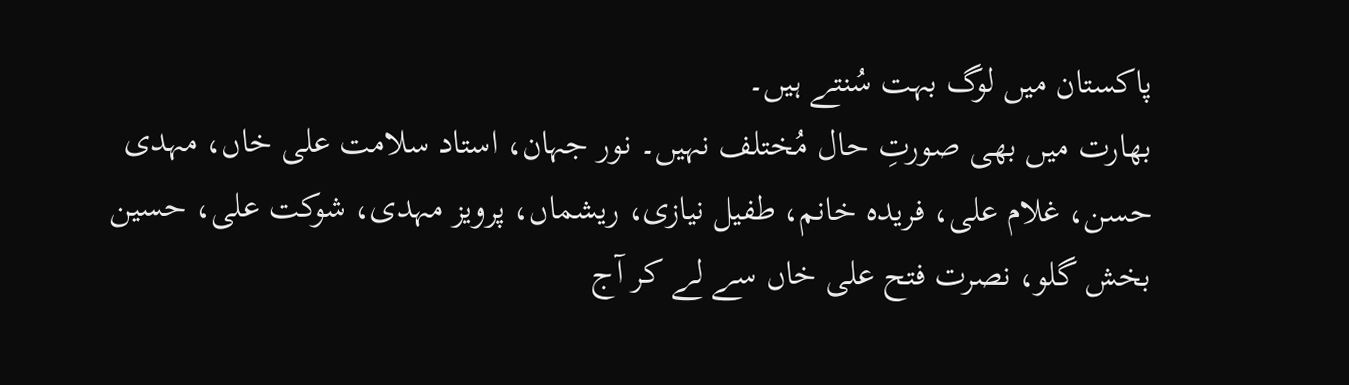پاکستان میں لوگ بہت سُنتے ہیں۔
بھارت میں بھی صورتِ حال مُختلف نہیں۔ نور جہان، استاد سلامت علی خاں، مہدی حسن، غلام علی، فریدہ خانم، طفیل نیازی، ریشماں، پرویز مہدی، شوکت علی، حسین بخش گلو، نصرت فتح علی خاں سے لے کر آج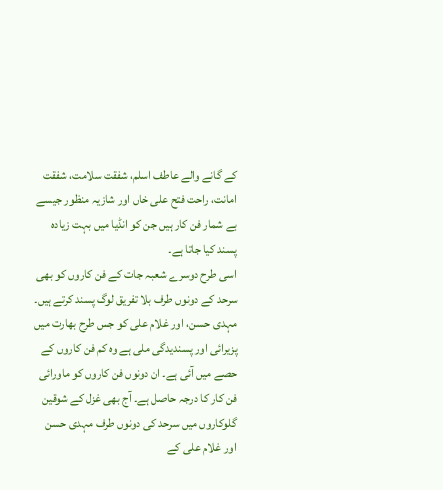کے گانے والے عاطف اسلم، شفقت سلامت، شفقت امانت، راحت فتح علی خاں اور شازیہ منظور جیسے بے شمار فن کار ہیں جن کو انڈیا میں بہت زیادہ پسند کیا جاتا ہے۔
اسی طرح دوسرے شعبہ جات کے فن کاروں کو بھی سرحد کے دونوں طرف بلا تفریق لوگ پسند کرتے ہیں۔
مہدی حسن، اور غلام علی کو جس طرح بھارت میں پزیرائی اور پسندیدگی ملی ہے وہ کم فن کاروں کے حصے میں آئی ہے۔ ان دونوں فن کاروں کو ماورائی فن کار کا درجہ حاصل ہے۔ آج بھی غزل کے شوقین گلوکاروں میں سرحد کی دونوں طرف مہدی حسن اور غلام علی کے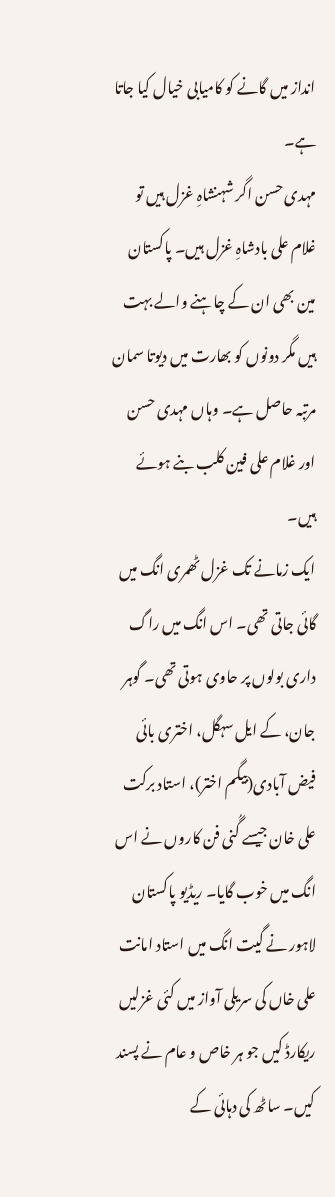انداز میں گانے کو کامیابی خیال کیا جاتا ہے۔
مہدی حسن اگر شہنشاہِ غزل ہیں تو غلام علی بادشاہِ غزل ہیں۔ پاکستان مین بھی ان کے چاہنے والے بہت ہیں مگر دونوں کو بھارت میں دیوتا سمان مرتبہ حاصل ہے۔ وہاں مہدی حسن اور غلام علی فین کلب بنے ہوئے ہیں۔
ایک زمانے تک غزل ٹھمری انگ میں گائی جاتی تھی۔ اس انگ میں راگ داری بولوں پر حاوی ہوتی تھی۔ گوہر جان، کے ایل سہگل، اختری بائی فیض آبادی(بیگم اختر)، استاد برکت علی خان جیسے گُنی فن کاروں نے اس انگ میں خوب گایا۔ ریڈیو پاکستان لاہور نے گیت انگ میں استاد امانت علی خاں کی سریلی آواز میں کئی غزلیں ریکارڈ کیں جو ہر خاص و عام نے پسند کیں۔ ساٹھ کی دہائی کے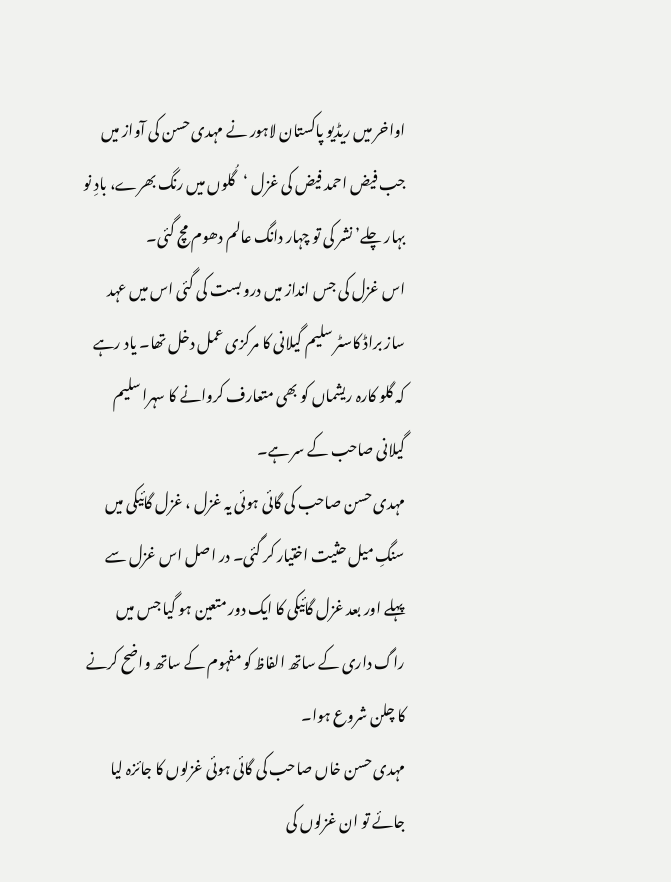اواخر میں ریڈیو پاکستان لاہور نے مہدی حسن کی آواز میں جب فیض احمد فیض کی غزل ‘گُلوں میں رنگ بھرے، بادِ نو بہار چلے’ نشر کی تو چہار دانگ عالم دھوم مچ گئی۔
اس غزل کی جس انداز میں درو بست کی گئی اس میں عہد ساز براڈ کاسٹر سلیم گیلانی کا مرکزی عمل دخل تھا۔ یاد رہے کہ گلو کارہ ریشماں کو بھی متعارف کروانے کا سہرا سلیم گیلانی صاحب کے سر ہے۔
مہدی حسن صاحب کی گائی ہوئی یہ غزل ، غزل گائیکی میں سنگِ میل حثیت اختیار کر گئی۔ در اصل اس غزل سے پہلے اور بعد غزل گائیکی کا ایک دور متعین ہو گیا جس میں راگ داری کے ساتھ الفاظ کو مفہوم کے ساتھ واضح کرنے کا چلن شروع ہوا۔
مہدی حسن خاں صاحب کی گائی ہوئی غزلوں کا جائزہ لیا جائے تو ان غزلوں کی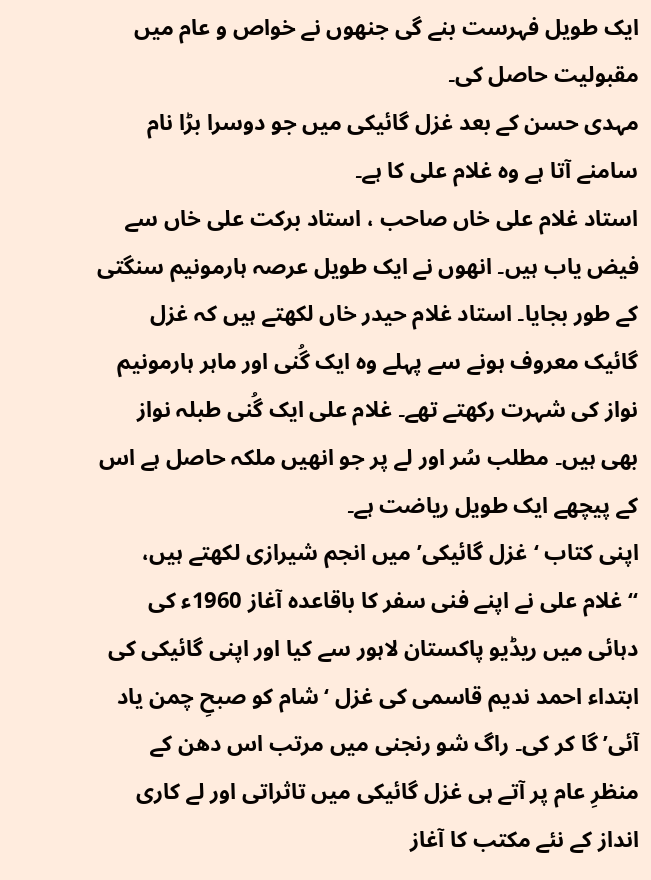ایک طویل فہرست بنے گی جنھوں نے خواص و عام میں مقبولیت حاصل کی۔
مہدی حسن کے بعد غزل گائیکی میں جو دوسرا بڑا نام سامنے آتا ہے وہ غلام علی کا ہے۔
استاد غلام علی خاں صاحب ، استاد برکت علی خاں سے فیض یاب ہیں۔ انھوں نے ایک طویل عرصہ ہارمونیم سنگتی کے طور بجایا۔ استاد غلام حیدر خاں لکھتے ہیں کہ غزل گائیک معروف ہونے سے پہلے وہ ایک گُنی اور ماہر ہارمونیم نواز کی شہرت رکھتے تھے۔ غلام علی ایک گُنی طبلہ نواز بھی ہیں۔ مطلب سُر اور لے پر جو انھیں ملکہ حاصل ہے اس کے پیچھے ایک طویل ریاضت ہے۔
اپنی کتاب ‘غزل گائیکی’ میں انجم شیرازی لکھتے ہیں، “غلام علی نے اپنے فنی سفر کا باقاعدہ آغاز 1960ء کی دہائی میں ریڈیو پاکستان لاہور سے کیا اور اپنی گائیکی کی ابتداء احمد ندیم قاسمی کی غزل ‘شام کو صبحِ چمن یاد آئی’ گا کر کی۔ راگ شو رنجنی میں مرتب اس دھن کے منظرِ عام پر آتے ہی غزل گائیکی میں تاثراتی اور لے کاری انداز کے نئے مکتب کا آغاز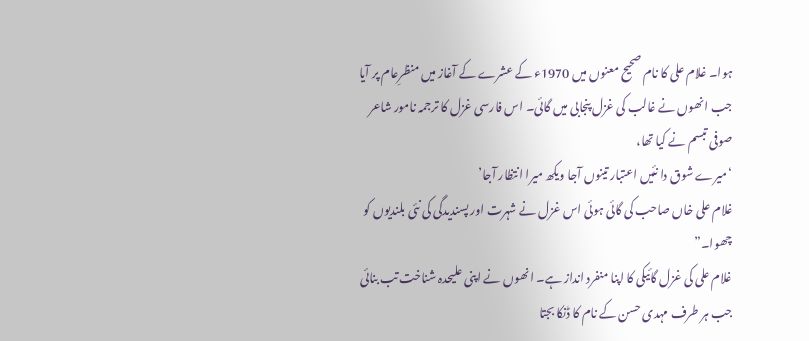ہوا۔ غلام علی کا نام صحیح معنوں میں 1970ء کے عشرے کے آغاز میں منظرِعام پر آیا جب انھوں نے غالب کی غزل پنجابی میں گائی۔ اس فارسی غزل کا ترجمہ نامور شاعر صوفی تبسم نے کیا تھا،
‘میرے شوق دا نئیں اعتبار تینوں آجا ویکھ میرا انتظار آجا’
غلام علی خاں صاحب کی گائی ہوئی اس غزل نے شہرت اور پسندیدگی کی نئی بلندیوں کو چھوا۔”
غلام علی کی غزل گائیکی کا اپنا منفرد انداز ہے۔ انھوں نے اپنی علیحدہ شناخت تب بنائی جب ہر طرف مہدی حسن کے نام کا ڈنکا بجتا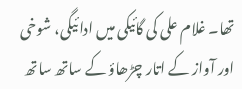تھا۔ غلام علی کی گائیکی میں ادائیگی، شوخی اور آواز کے اتار چڑھاؤ کے ساتھ ساتھ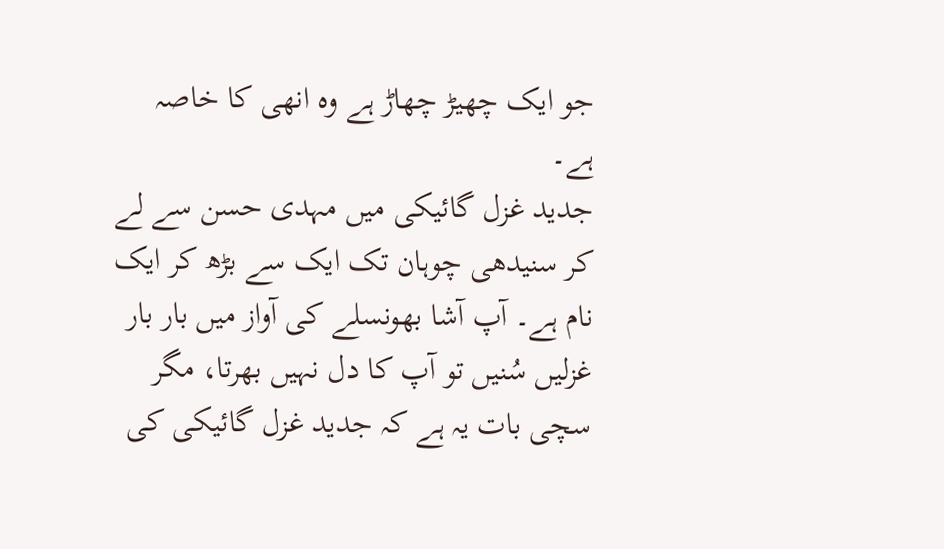جو ایک چھیڑ چھاڑ ہے وہ انھی کا خاصہ ہے۔
جدید غزل گائیکی میں مہدی حسن سے لے کر سنیدھی چوہان تک ایک سے بڑھ کر ایک نام ہے۔ آپ آشا بھونسلے کی آواز میں بار بار غزلیں سُنیں تو آپ کا دل نہیں بھرتا، مگر سچی بات یہ ہے کہ جدید غزل گائیکی کی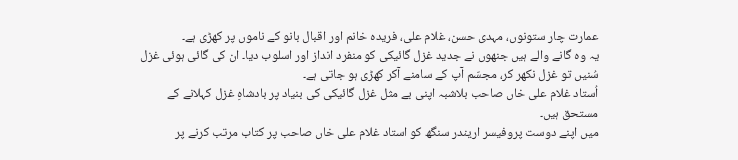عمارت چار ستونوں، مہدی حسن، غلام علی، فریدہ خانم اور اقبال بانو کے ناموں پر کھڑی ہے۔
یہ وہ گانے والے ہیں جنھوں نے جدید غزل گائیکی کو منفرد انداز اور اسلوب دیا۔ ان کی گائی ہوئی غزل سُنیں تو غزل نکھر کر، مجسّم آپ کے سامنے آکر کھڑی ہو جاتی ہے۔
اُستاد غلام علی خاں صاحب بلاشبہ اپنی بے مثل غزل گائیکی کی بنیاد پر بادشاہِ غزل کہلانے کے مستحق ہیں۔
میں اپنے دوست پروفیسر اریندر سنگھ کو استاد غلام علی خاں صاحب پر کتاب مرتب کرنے پر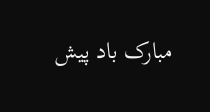مبارک باد پیش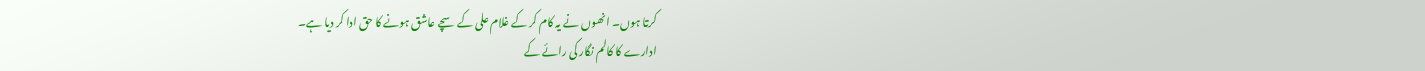کرتا ہوں۔ انھوں نے یہ کام کر کے غلام علی کے سچے عاشق ہونے کا حق ادا کر دیا ہے۔
ادارے کا کالم نگار کی رائے کے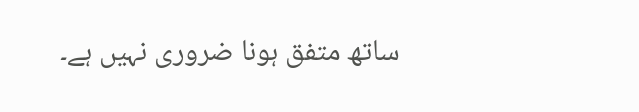ساتھ متفق ہونا ضروری نہیں ہے۔